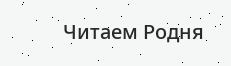Читаем Родня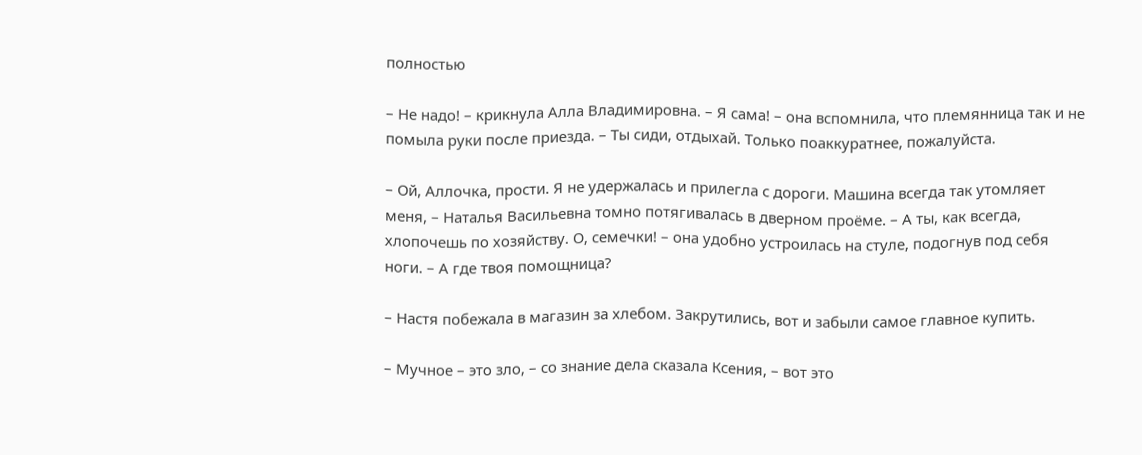полностью

– Не надо! – крикнула Алла Владимировна. – Я сама! – она вспомнила, что племянница так и не помыла руки после приезда. – Ты сиди, отдыхай. Только поаккуратнее, пожалуйста.

– Ой, Аллочка, прости. Я не удержалась и прилегла с дороги. Машина всегда так утомляет меня, – Наталья Васильевна томно потягивалась в дверном проёме. – А ты, как всегда, хлопочешь по хозяйству. О, семечки! – она удобно устроилась на стуле, подогнув под себя ноги. – А где твоя помощница?

– Настя побежала в магазин за хлебом. Закрутились, вот и забыли самое главное купить.

– Мучное – это зло, – со знание дела сказала Ксения, – вот это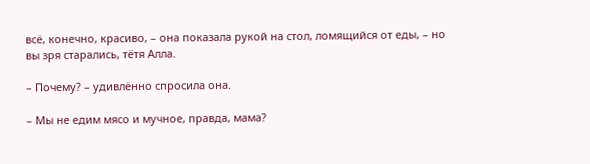всё, конечно, красиво, – она показала рукой на стол, ломящийся от еды, – но вы зря старались, тётя Алла.

– Почему? – удивлённо спросила она.

– Мы не едим мясо и мучное, правда, мама?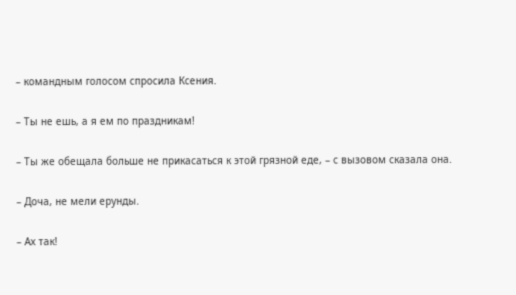– командным голосом спросила Ксения.

– Ты не ешь, а я ем по праздникам!

– Ты же обещала больше не прикасаться к этой грязной еде, – с вызовом сказала она.

– Доча, не мели ерунды.

– Ах так!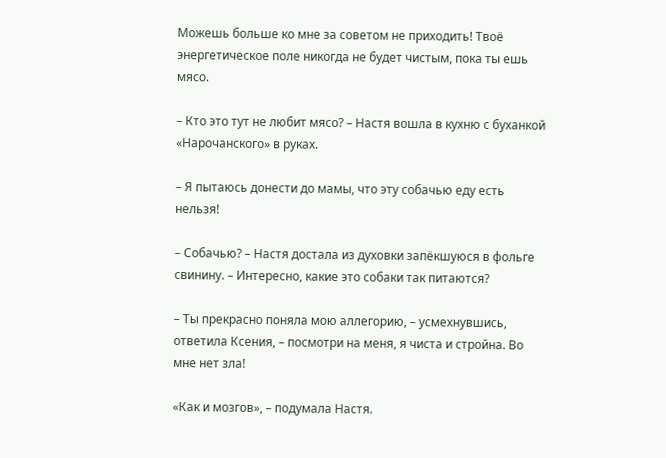Можешь больше ко мне за советом не приходить! Твоё энергетическое поле никогда не будет чистым, пока ты ешь мясо.

– Кто это тут не любит мясо? – Настя вошла в кухню с буханкой «Нарочанского» в руках.

– Я пытаюсь донести до мамы, что эту собачью еду есть нельзя!

– Собачью? – Настя достала из духовки запёкшуюся в фольге свинину. – Интересно, какие это собаки так питаются?

– Ты прекрасно поняла мою аллегорию, – усмехнувшись, ответила Ксения, – посмотри на меня, я чиста и стройна. Во мне нет зла!

«Как и мозгов», – подумала Настя.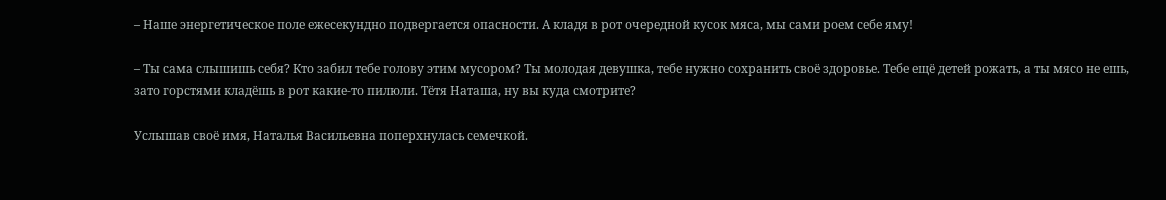– Наше энергетическое поле ежесекундно подвергается опасности. А кладя в рот очередной кусок мяса, мы сами роем себе яму!

– Ты сама слышишь себя? Кто забил тебе голову этим мусором? Ты молодая девушка, тебе нужно сохранить своё здоровье. Тебе ещё детей рожать, а ты мясо не ешь, зато горстями кладёшь в рот какие-то пилюли. Тётя Наташа, ну вы куда смотрите?

Услышав своё имя, Наталья Васильевна поперхнулась семечкой.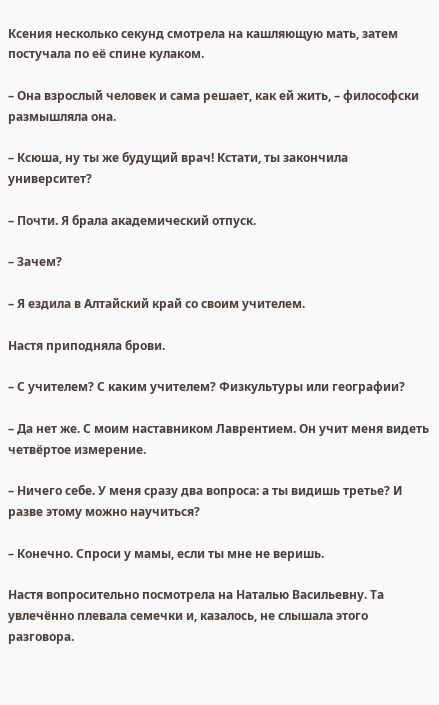Ксения несколько секунд смотрела на кашляющую мать, затем постучала по её спине кулаком.

– Она взрослый человек и сама решает, как ей жить, – философски размышляла она.

– Ксюша, ну ты же будущий врач! Кстати, ты закончила университет?

– Почти. Я брала академический отпуск.

– Зачем?

– Я ездила в Алтайский край со своим учителем.

Настя приподняла брови.

– С учителем? С каким учителем? Физкультуры или географии?

– Да нет же. С моим наставником Лаврентием. Он учит меня видеть четвёртое измерение.

– Ничего себе. У меня сразу два вопроса: а ты видишь третье? И разве этому можно научиться?

– Конечно. Спроси у мамы, если ты мне не веришь.

Настя вопросительно посмотрела на Наталью Васильевну. Та увлечённо плевала семечки и, казалось, не слышала этого разговора.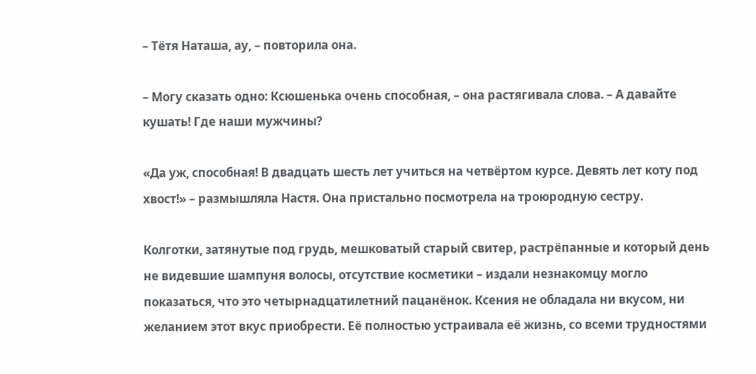– Тётя Наташа, ау, – повторила она.

– Могу сказать одно: Ксюшенька очень способная, – она растягивала слова. – А давайте кушать! Где наши мужчины?

«Да уж, способная! В двадцать шесть лет учиться на четвёртом курсе. Девять лет коту под хвост!» – размышляла Настя. Она пристально посмотрела на троюродную сестру.

Колготки, затянутые под грудь, мешковатый старый свитер, растрёпанные и который день не видевшие шампуня волосы, отсутствие косметики – издали незнакомцу могло показаться, что это четырнадцатилетний пацанёнок. Ксения не обладала ни вкусом, ни желанием этот вкус приобрести. Её полностью устраивала её жизнь, со всеми трудностями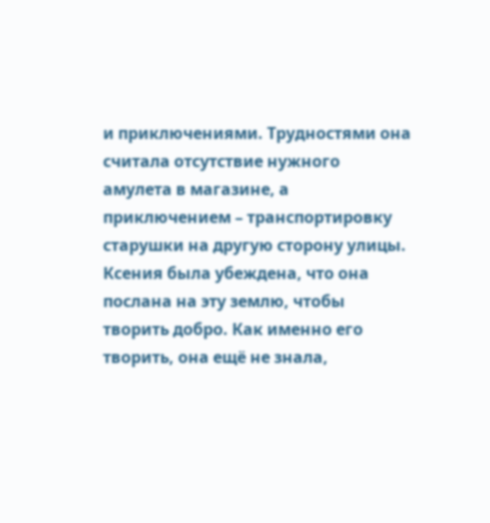и приключениями. Трудностями она считала отсутствие нужного амулета в магазине, а приключением – транспортировку старушки на другую сторону улицы. Ксения была убеждена, что она послана на эту землю, чтобы творить добро. Как именно его творить, она ещё не знала,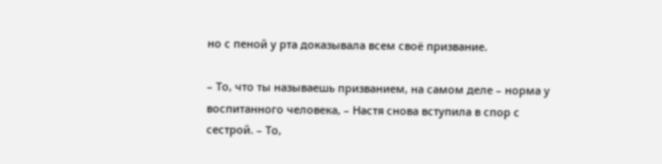но с пеной у рта доказывала всем своё призвание.

– То, что ты называешь призванием, на самом деле – норма у воспитанного человека, – Настя снова вступила в спор с сестрой. – То,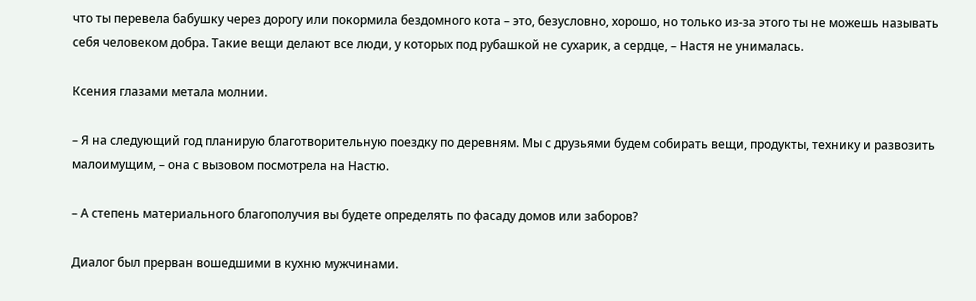что ты перевела бабушку через дорогу или покормила бездомного кота – это, безусловно, хорошо, но только из-за этого ты не можешь называть себя человеком добра. Такие вещи делают все люди, у которых под рубашкой не сухарик, а сердце, – Настя не унималась.

Ксения глазами метала молнии.

– Я на следующий год планирую благотворительную поездку по деревням. Мы с друзьями будем собирать вещи, продукты, технику и развозить малоимущим, – она с вызовом посмотрела на Настю.

– А степень материального благополучия вы будете определять по фасаду домов или заборов?

Диалог был прерван вошедшими в кухню мужчинами.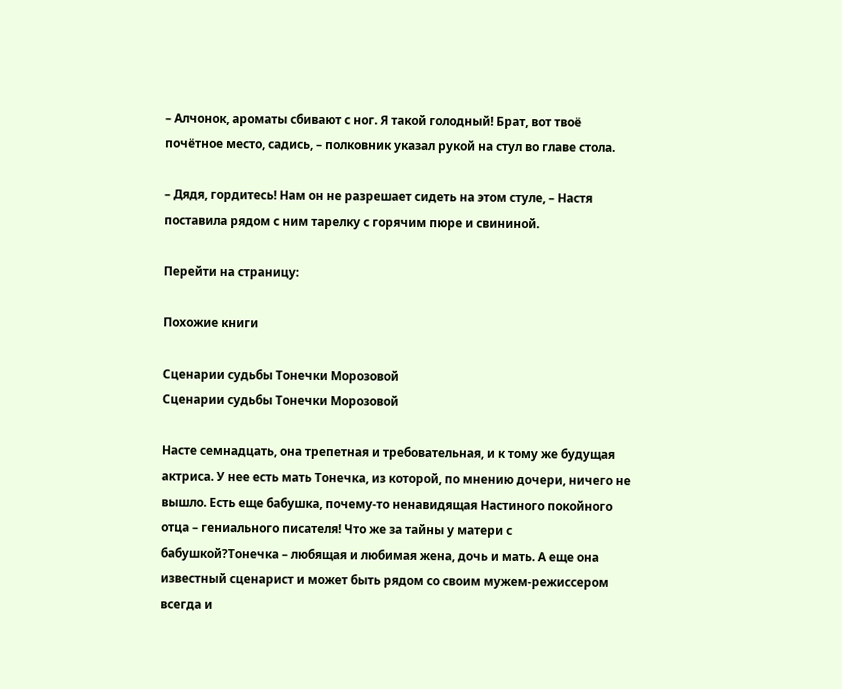– Алчонок, ароматы сбивают с ног. Я такой голодный! Брат, вот твоё почётное место, садись, – полковник указал рукой на стул во главе стола.

– Дядя, гордитесь! Нам он не разрешает сидеть на этом стуле, – Настя поставила рядом с ним тарелку с горячим пюре и свининой.

Перейти на страницу:

Похожие книги

Сценарии судьбы Тонечки Морозовой
Сценарии судьбы Тонечки Морозовой

Насте семнадцать, она трепетная и требовательная, и к тому же будущая актриса. У нее есть мать Тонечка, из которой, по мнению дочери, ничего не вышло. Есть еще бабушка, почему-то ненавидящая Настиного покойного отца – гениального писателя! Что же за тайны у матери с бабушкой?Тонечка – любящая и любимая жена, дочь и мать. А еще она известный сценарист и может быть рядом со своим мужем-режиссером всегда и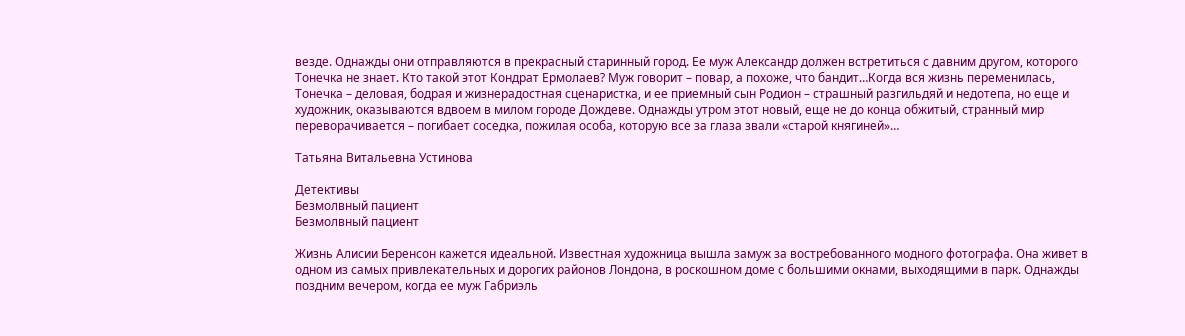везде. Однажды они отправляются в прекрасный старинный город. Ее муж Александр должен встретиться с давним другом, которого Тонечка не знает. Кто такой этот Кондрат Ермолаев? Муж говорит – повар, а похоже, что бандит…Когда вся жизнь переменилась, Тонечка – деловая, бодрая и жизнерадостная сценаристка, и ее приемный сын Родион – страшный разгильдяй и недотепа, но еще и художник, оказываются вдвоем в милом городе Дождеве. Однажды утром этот новый, еще не до конца обжитый, странный мир переворачивается – погибает соседка, пожилая особа, которую все за глаза звали «старой княгиней»…

Татьяна Витальевна Устинова

Детективы
Безмолвный пациент
Безмолвный пациент

Жизнь Алисии Беренсон кажется идеальной. Известная художница вышла замуж за востребованного модного фотографа. Она живет в одном из самых привлекательных и дорогих районов Лондона, в роскошном доме с большими окнами, выходящими в парк. Однажды поздним вечером, когда ее муж Габриэль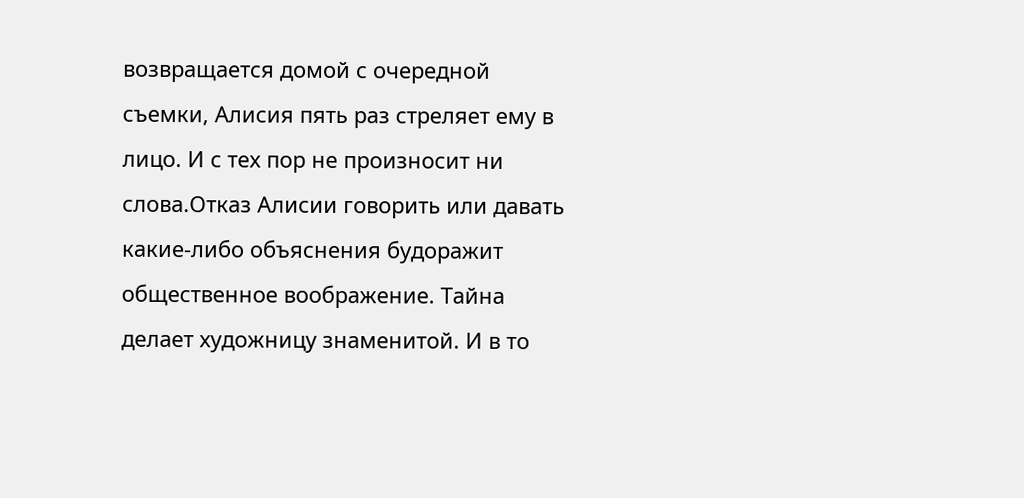возвращается домой с очередной съемки, Алисия пять раз стреляет ему в лицо. И с тех пор не произносит ни слова.Отказ Алисии говорить или давать какие-либо объяснения будоражит общественное воображение. Тайна делает художницу знаменитой. И в то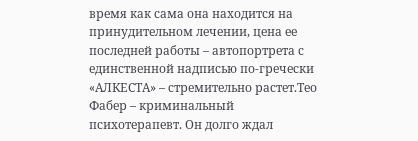время как сама она находится на принудительном лечении, цена ее последней работы – автопортрета с единственной надписью по-гречески «АЛКЕСТА» – стремительно растет.Тео Фабер – криминальный психотерапевт. Он долго ждал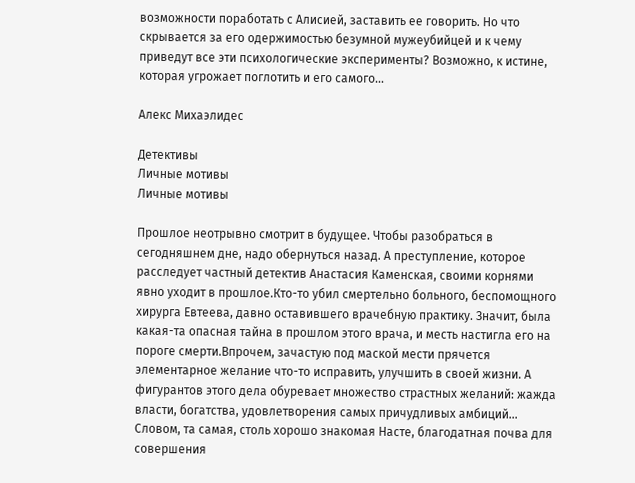возможности поработать с Алисией, заставить ее говорить. Но что скрывается за его одержимостью безумной мужеубийцей и к чему приведут все эти психологические эксперименты? Возможно, к истине, которая угрожает поглотить и его самого…

Алекс Михаэлидес

Детективы
Личные мотивы
Личные мотивы

Прошлое неотрывно смотрит в будущее. Чтобы разобраться в сегодняшнем дне, надо обернуться назад. А преступление, которое расследует частный детектив Анастасия Каменская, своими корнями явно уходит в прошлое.Кто-то убил смертельно больного, беспомощного хирурга Евтеева, давно оставившего врачебную практику. Значит, была какая-та опасная тайна в прошлом этого врача, и месть настигла его на пороге смерти.Впрочем, зачастую под маской мести прячется элементарное желание что-то исправить, улучшить в своей жизни. А фигурантов этого дела обуревает множество страстных желаний: жажда власти, богатства, удовлетворения самых причудливых амбиций… Словом, та самая, столь хорошо знакомая Насте, благодатная почва для совершения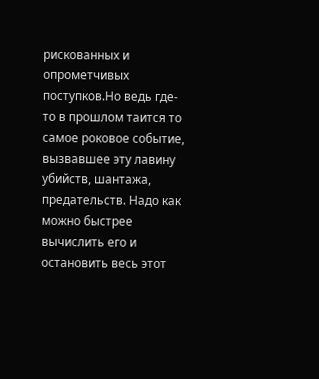рискованных и опрометчивых поступков.Но ведь где-то в прошлом таится то самое роковое событие, вызвавшее эту лавину убийств, шантажа, предательств. Надо как можно быстрее вычислить его и остановить весь этот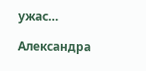ужас…

Александра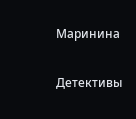Маринина

Детективы